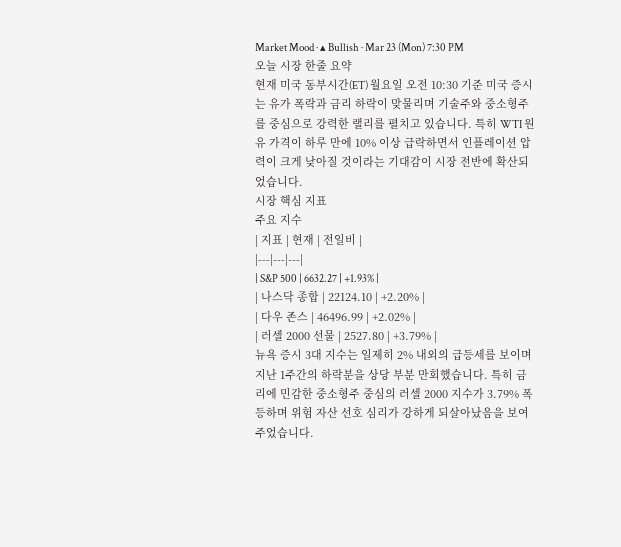Market Mood · ▴ Bullish · Mar 23 (Mon) 7:30 PM
오늘 시장 한줄 요약
현재 미국 동부시간(ET) 월요일 오전 10:30 기준 미국 증시는 유가 폭락과 금리 하락이 맞물리며 기술주와 중소형주를 중심으로 강력한 랠리를 펼치고 있습니다. 특히 WTI 원유 가격이 하루 만에 10% 이상 급락하면서 인플레이션 압력이 크게 낮아질 것이라는 기대감이 시장 전반에 확산되었습니다.
시장 핵심 지표
주요 지수
| 지표 | 현재 | 전일비 |
|---|---|---|
| S&P 500 | 6632.27 | +1.93% |
| 나스닥 종합 | 22124.10 | +2.20% |
| 다우 존스 | 46496.99 | +2.02% |
| 러셀 2000 선물 | 2527.80 | +3.79% |
뉴욕 증시 3대 지수는 일제히 2% 내외의 급등세를 보이며 지난 1주간의 하락분을 상당 부분 만회했습니다. 특히 금리에 민감한 중소형주 중심의 러셀 2000 지수가 3.79% 폭등하며 위험 자산 선호 심리가 강하게 되살아났음을 보여주었습니다.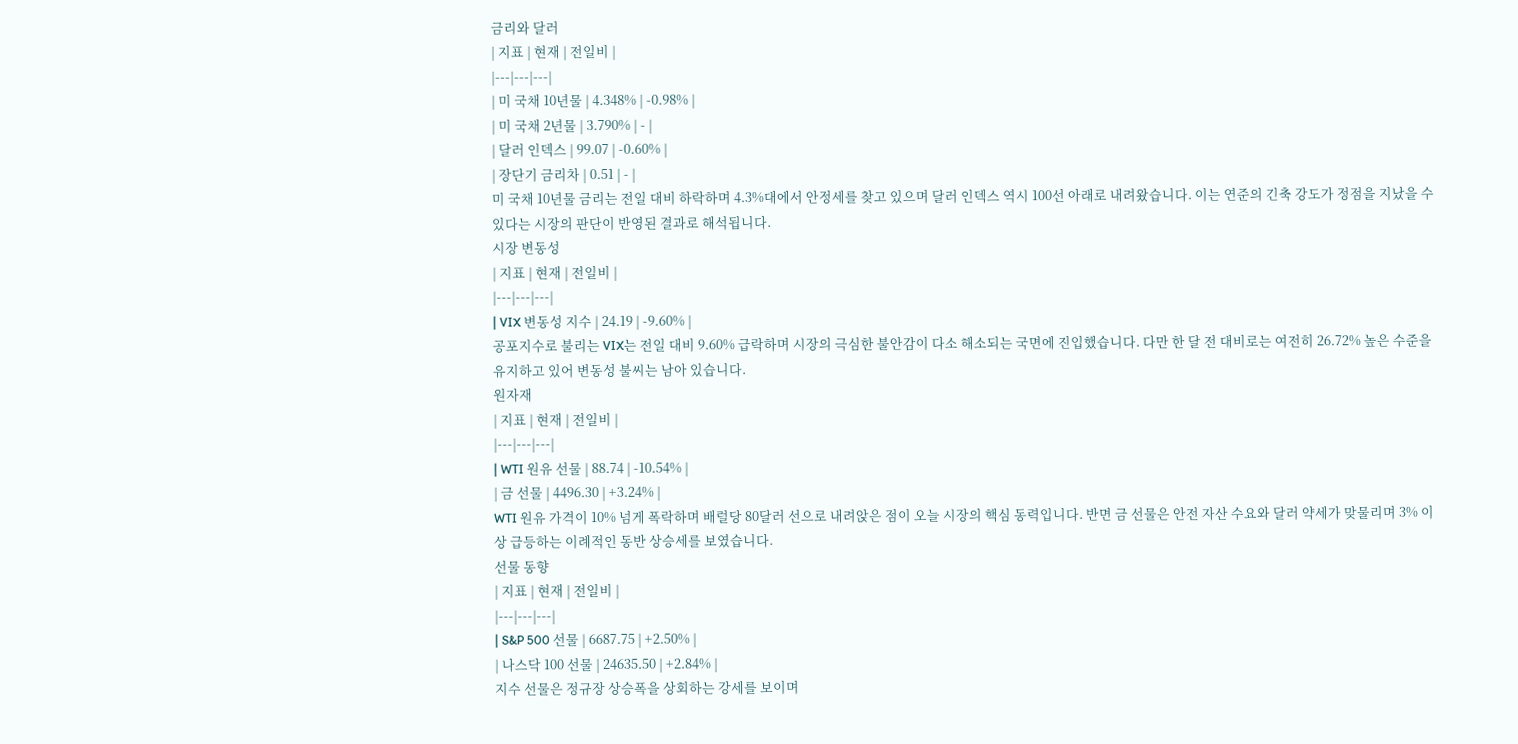금리와 달러
| 지표 | 현재 | 전일비 |
|---|---|---|
| 미 국채 10년물 | 4.348% | -0.98% |
| 미 국채 2년물 | 3.790% | - |
| 달러 인덱스 | 99.07 | -0.60% |
| 장단기 금리차 | 0.51 | - |
미 국채 10년물 금리는 전일 대비 하락하며 4.3%대에서 안정세를 찾고 있으며 달러 인덱스 역시 100선 아래로 내려왔습니다. 이는 연준의 긴축 강도가 정점을 지났을 수 있다는 시장의 판단이 반영된 결과로 해석됩니다.
시장 변동성
| 지표 | 현재 | 전일비 |
|---|---|---|
| VIX 변동성 지수 | 24.19 | -9.60% |
공포지수로 불리는 VIX는 전일 대비 9.60% 급락하며 시장의 극심한 불안감이 다소 해소되는 국면에 진입했습니다. 다만 한 달 전 대비로는 여전히 26.72% 높은 수준을 유지하고 있어 변동성 불씨는 남아 있습니다.
원자재
| 지표 | 현재 | 전일비 |
|---|---|---|
| WTI 원유 선물 | 88.74 | -10.54% |
| 금 선물 | 4496.30 | +3.24% |
WTI 원유 가격이 10% 넘게 폭락하며 배럴당 80달러 선으로 내려앉은 점이 오늘 시장의 핵심 동력입니다. 반면 금 선물은 안전 자산 수요와 달러 약세가 맞물리며 3% 이상 급등하는 이례적인 동반 상승세를 보였습니다.
선물 동향
| 지표 | 현재 | 전일비 |
|---|---|---|
| S&P 500 선물 | 6687.75 | +2.50% |
| 나스닥 100 선물 | 24635.50 | +2.84% |
지수 선물은 정규장 상승폭을 상회하는 강세를 보이며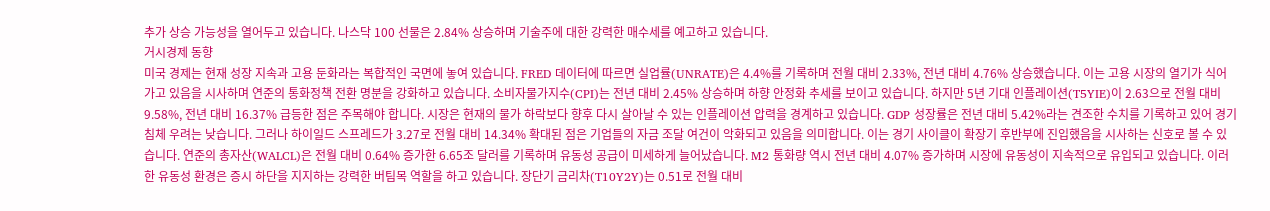추가 상승 가능성을 열어두고 있습니다. 나스닥 100 선물은 2.84% 상승하며 기술주에 대한 강력한 매수세를 예고하고 있습니다.
거시경제 동향
미국 경제는 현재 성장 지속과 고용 둔화라는 복합적인 국면에 놓여 있습니다. FRED 데이터에 따르면 실업률(UNRATE)은 4.4%를 기록하며 전월 대비 2.33%, 전년 대비 4.76% 상승했습니다. 이는 고용 시장의 열기가 식어가고 있음을 시사하며 연준의 통화정책 전환 명분을 강화하고 있습니다. 소비자물가지수(CPI)는 전년 대비 2.45% 상승하며 하향 안정화 추세를 보이고 있습니다. 하지만 5년 기대 인플레이션(T5YIE)이 2.63으로 전월 대비 9.58%, 전년 대비 16.37% 급등한 점은 주목해야 합니다. 시장은 현재의 물가 하락보다 향후 다시 살아날 수 있는 인플레이션 압력을 경계하고 있습니다. GDP 성장률은 전년 대비 5.42%라는 견조한 수치를 기록하고 있어 경기 침체 우려는 낮습니다. 그러나 하이일드 스프레드가 3.27로 전월 대비 14.34% 확대된 점은 기업들의 자금 조달 여건이 악화되고 있음을 의미합니다. 이는 경기 사이클이 확장기 후반부에 진입했음을 시사하는 신호로 볼 수 있습니다. 연준의 총자산(WALCL)은 전월 대비 0.64% 증가한 6.65조 달러를 기록하며 유동성 공급이 미세하게 늘어났습니다. M2 통화량 역시 전년 대비 4.07% 증가하며 시장에 유동성이 지속적으로 유입되고 있습니다. 이러한 유동성 환경은 증시 하단을 지지하는 강력한 버팀목 역할을 하고 있습니다. 장단기 금리차(T10Y2Y)는 0.51로 전월 대비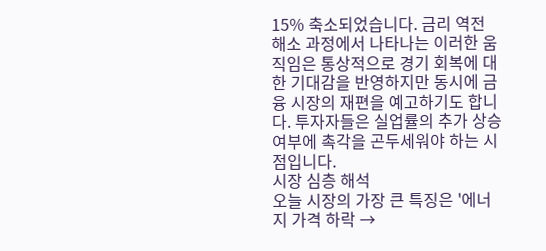15% 축소되었습니다. 금리 역전 해소 과정에서 나타나는 이러한 움직임은 통상적으로 경기 회복에 대한 기대감을 반영하지만 동시에 금융 시장의 재편을 예고하기도 합니다. 투자자들은 실업률의 추가 상승 여부에 촉각을 곤두세워야 하는 시점입니다.
시장 심층 해석
오늘 시장의 가장 큰 특징은 '에너지 가격 하락 →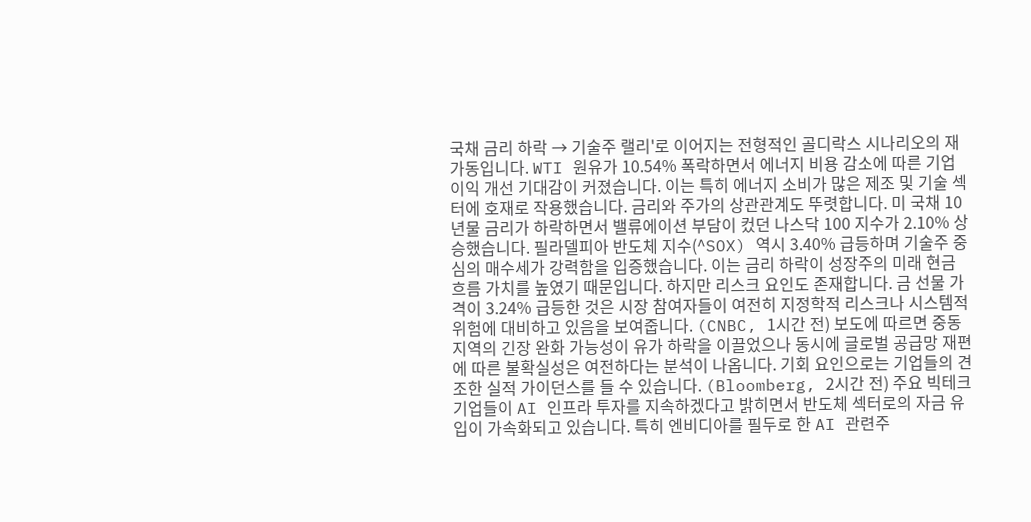국채 금리 하락 → 기술주 랠리'로 이어지는 전형적인 골디락스 시나리오의 재가동입니다. WTI 원유가 10.54% 폭락하면서 에너지 비용 감소에 따른 기업 이익 개선 기대감이 커졌습니다. 이는 특히 에너지 소비가 많은 제조 및 기술 섹터에 호재로 작용했습니다. 금리와 주가의 상관관계도 뚜렷합니다. 미 국채 10년물 금리가 하락하면서 밸류에이션 부담이 컸던 나스닥 100 지수가 2.10% 상승했습니다. 필라델피아 반도체 지수(^SOX) 역시 3.40% 급등하며 기술주 중심의 매수세가 강력함을 입증했습니다. 이는 금리 하락이 성장주의 미래 현금 흐름 가치를 높였기 때문입니다. 하지만 리스크 요인도 존재합니다. 금 선물 가격이 3.24% 급등한 것은 시장 참여자들이 여전히 지정학적 리스크나 시스템적 위험에 대비하고 있음을 보여줍니다. (CNBC, 1시간 전) 보도에 따르면 중동 지역의 긴장 완화 가능성이 유가 하락을 이끌었으나 동시에 글로벌 공급망 재편에 따른 불확실성은 여전하다는 분석이 나옵니다. 기회 요인으로는 기업들의 견조한 실적 가이던스를 들 수 있습니다. (Bloomberg, 2시간 전) 주요 빅테크 기업들이 AI 인프라 투자를 지속하겠다고 밝히면서 반도체 섹터로의 자금 유입이 가속화되고 있습니다. 특히 엔비디아를 필두로 한 AI 관련주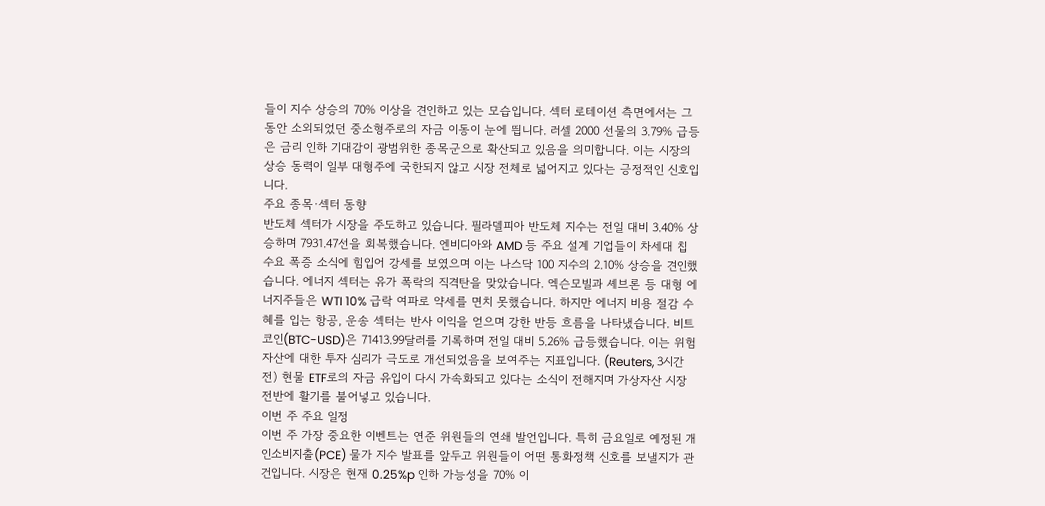들이 지수 상승의 70% 이상을 견인하고 있는 모습입니다. 섹터 로테이션 측면에서는 그동안 소외되었던 중소형주로의 자금 이동이 눈에 띕니다. 러셀 2000 선물의 3.79% 급등은 금리 인하 기대감이 광범위한 종목군으로 확산되고 있음을 의미합니다. 이는 시장의 상승 동력이 일부 대형주에 국한되지 않고 시장 전체로 넓어지고 있다는 긍정적인 신호입니다.
주요 종목·섹터 동향
반도체 섹터가 시장을 주도하고 있습니다. 필라델피아 반도체 지수는 전일 대비 3.40% 상승하며 7931.47선을 회복했습니다. 엔비디아와 AMD 등 주요 설계 기업들이 차세대 칩 수요 폭증 소식에 힘입어 강세를 보였으며 이는 나스닥 100 지수의 2.10% 상승을 견인했습니다. 에너지 섹터는 유가 폭락의 직격탄을 맞았습니다. 엑슨모빌과 셰브론 등 대형 에너지주들은 WTI 10% 급락 여파로 약세를 면치 못했습니다. 하지만 에너지 비용 절감 수혜를 입는 항공, 운송 섹터는 반사 이익을 얻으며 강한 반등 흐름을 나타냈습니다. 비트코인(BTC-USD)은 71413.99달러를 기록하며 전일 대비 5.26% 급등했습니다. 이는 위험 자산에 대한 투자 심리가 극도로 개선되었음을 보여주는 지표입니다. (Reuters, 3시간 전) 현물 ETF로의 자금 유입이 다시 가속화되고 있다는 소식이 전해지며 가상자산 시장 전반에 활기를 불어넣고 있습니다.
이번 주 주요 일정
이번 주 가장 중요한 이벤트는 연준 위원들의 연쇄 발언입니다. 특히 금요일로 예정된 개인소비지출(PCE) 물가 지수 발표를 앞두고 위원들이 어떤 통화정책 신호를 보낼지가 관건입니다. 시장은 현재 0.25%p 인하 가능성을 70% 이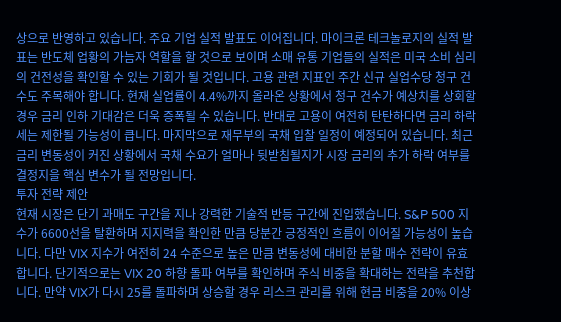상으로 반영하고 있습니다. 주요 기업 실적 발표도 이어집니다. 마이크론 테크놀로지의 실적 발표는 반도체 업황의 가늠자 역할을 할 것으로 보이며 소매 유통 기업들의 실적은 미국 소비 심리의 건전성을 확인할 수 있는 기회가 될 것입니다. 고용 관련 지표인 주간 신규 실업수당 청구 건수도 주목해야 합니다. 현재 실업률이 4.4%까지 올라온 상황에서 청구 건수가 예상치를 상회할 경우 금리 인하 기대감은 더욱 증폭될 수 있습니다. 반대로 고용이 여전히 탄탄하다면 금리 하락세는 제한될 가능성이 큽니다. 마지막으로 재무부의 국채 입찰 일정이 예정되어 있습니다. 최근 금리 변동성이 커진 상황에서 국채 수요가 얼마나 뒷받침될지가 시장 금리의 추가 하락 여부를 결정지을 핵심 변수가 될 전망입니다.
투자 전략 제안
현재 시장은 단기 과매도 구간을 지나 강력한 기술적 반등 구간에 진입했습니다. S&P 500 지수가 6600선을 탈환하며 지지력을 확인한 만큼 당분간 긍정적인 흐름이 이어질 가능성이 높습니다. 다만 VIX 지수가 여전히 24 수준으로 높은 만큼 변동성에 대비한 분할 매수 전략이 유효합니다. 단기적으로는 VIX 20 하향 돌파 여부를 확인하며 주식 비중을 확대하는 전략을 추천합니다. 만약 VIX가 다시 25를 돌파하며 상승할 경우 리스크 관리를 위해 현금 비중을 20% 이상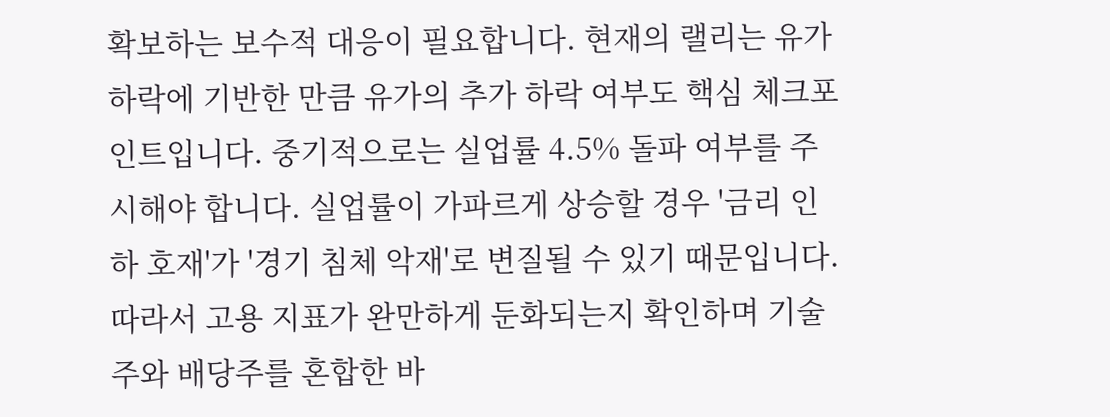확보하는 보수적 대응이 필요합니다. 현재의 랠리는 유가 하락에 기반한 만큼 유가의 추가 하락 여부도 핵심 체크포인트입니다. 중기적으로는 실업률 4.5% 돌파 여부를 주시해야 합니다. 실업률이 가파르게 상승할 경우 '금리 인하 호재'가 '경기 침체 악재'로 변질될 수 있기 때문입니다. 따라서 고용 지표가 완만하게 둔화되는지 확인하며 기술주와 배당주를 혼합한 바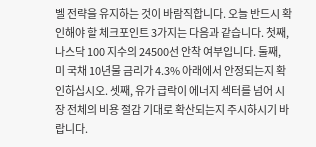벨 전략을 유지하는 것이 바람직합니다. 오늘 반드시 확인해야 할 체크포인트 3가지는 다음과 같습니다. 첫째, 나스닥 100 지수의 24500선 안착 여부입니다. 둘째, 미 국채 10년물 금리가 4.3% 아래에서 안정되는지 확인하십시오. 셋째, 유가 급락이 에너지 섹터를 넘어 시장 전체의 비용 절감 기대로 확산되는지 주시하시기 바랍니다.